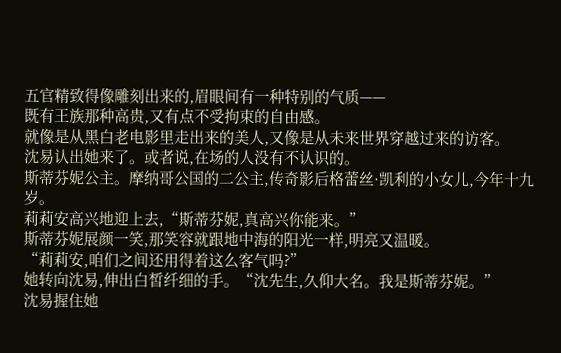五官精致得像雕刻出来的,眉眼间有一种特别的气质——
既有王族那种高贵,又有点不受拘束的自由感。
就像是从黑白老电影里走出来的美人,又像是从未来世界穿越过来的访客。
沈易认出她来了。或者说,在场的人没有不认识的。
斯蒂芬妮公主。摩纳哥公国的二公主,传奇影后格蕾丝·凯利的小女儿,今年十九岁。
莉莉安高兴地迎上去,“斯蒂芬妮,真高兴你能来。”
斯蒂芬妮展颜一笑,那笑容就跟地中海的阳光一样,明亮又温暖。
“莉莉安,咱们之间还用得着这么客气吗?”
她转向沈易,伸出白皙纤细的手。“沈先生,久仰大名。我是斯蒂芬妮。”
沈易握住她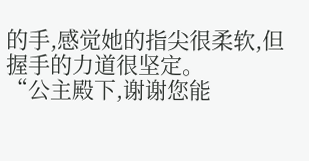的手,感觉她的指尖很柔软,但握手的力道很坚定。
“公主殿下,谢谢您能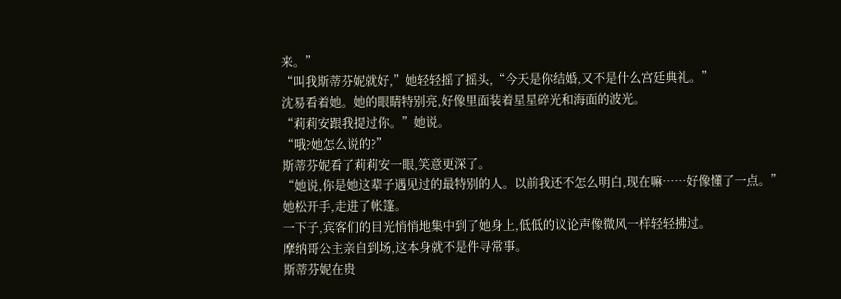来。”
“叫我斯蒂芬妮就好,”她轻轻摇了摇头,“今天是你结婚,又不是什么宫廷典礼。”
沈易看着她。她的眼睛特别亮,好像里面装着星星碎光和海面的波光。
“莉莉安跟我提过你。”她说。
“哦?她怎么说的?”
斯蒂芬妮看了莉莉安一眼,笑意更深了。
“她说,你是她这辈子遇见过的最特别的人。以前我还不怎么明白,现在嘛……好像懂了一点。”
她松开手,走进了帐篷。
一下子,宾客们的目光悄悄地集中到了她身上,低低的议论声像微风一样轻轻拂过。
摩纳哥公主亲自到场,这本身就不是件寻常事。
斯蒂芬妮在贵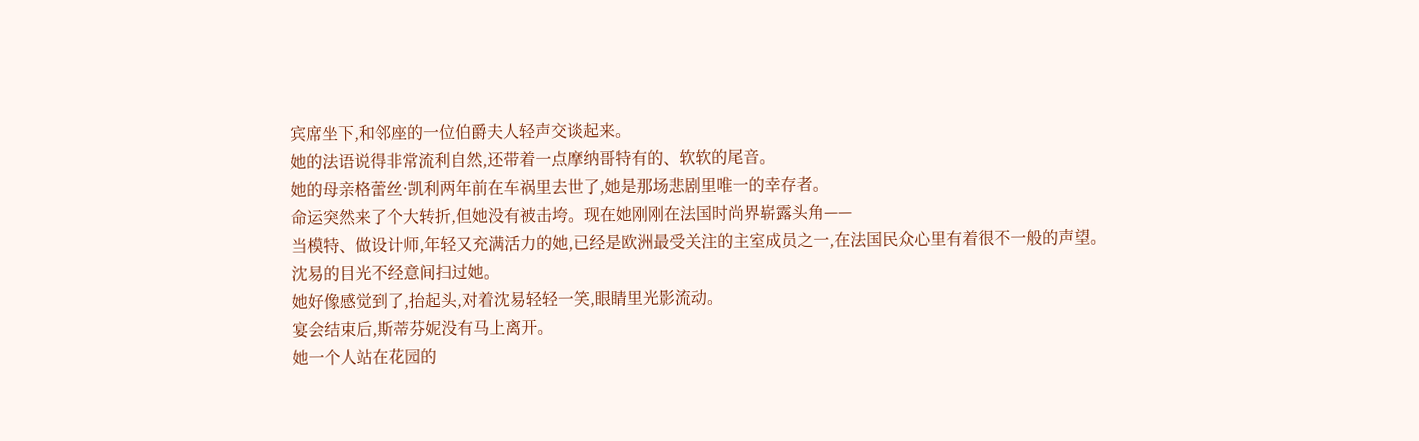宾席坐下,和邻座的一位伯爵夫人轻声交谈起来。
她的法语说得非常流利自然,还带着一点摩纳哥特有的、软软的尾音。
她的母亲格蕾丝·凯利两年前在车祸里去世了,她是那场悲剧里唯一的幸存者。
命运突然来了个大转折,但她没有被击垮。现在她刚刚在法国时尚界崭露头角——
当模特、做设计师,年轻又充满活力的她,已经是欧洲最受关注的主室成员之一,在法国民众心里有着很不一般的声望。
沈易的目光不经意间扫过她。
她好像感觉到了,抬起头,对着沈易轻轻一笑,眼睛里光影流动。
宴会结束后,斯蒂芬妮没有马上离开。
她一个人站在花园的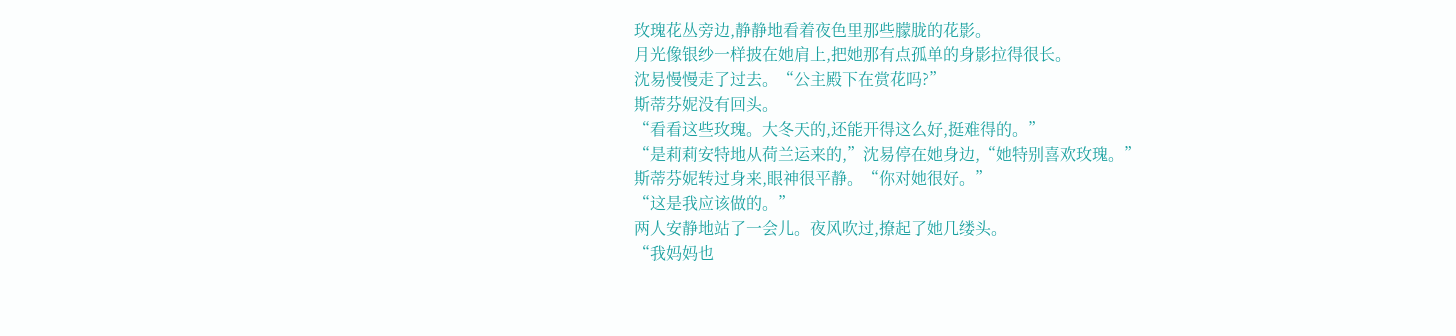玫瑰花丛旁边,静静地看着夜色里那些朦胧的花影。
月光像银纱一样披在她肩上,把她那有点孤单的身影拉得很长。
沈易慢慢走了过去。“公主殿下在赏花吗?”
斯蒂芬妮没有回头。
“看看这些玫瑰。大冬天的,还能开得这么好,挺难得的。”
“是莉莉安特地从荷兰运来的,”沈易停在她身边,“她特别喜欢玫瑰。”
斯蒂芬妮转过身来,眼神很平静。“你对她很好。”
“这是我应该做的。”
两人安静地站了一会儿。夜风吹过,撩起了她几缕头。
“我妈妈也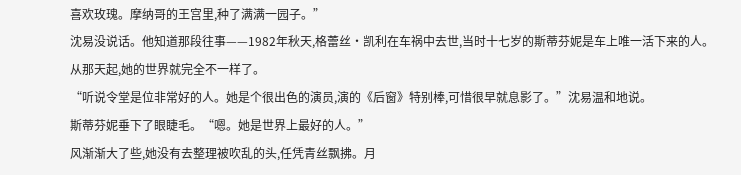喜欢玫瑰。摩纳哥的王宫里,种了满满一园子。”
沈易没说话。他知道那段往事——1982年秋天,格蕾丝·凯利在车祸中去世,当时十七岁的斯蒂芬妮是车上唯一活下来的人。
从那天起,她的世界就完全不一样了。
“听说令堂是位非常好的人。她是个很出色的演员,演的《后窗》特别棒,可惜很早就息影了。”沈易温和地说。
斯蒂芬妮垂下了眼睫毛。“嗯。她是世界上最好的人。”
风渐渐大了些,她没有去整理被吹乱的头,任凭青丝飘拂。月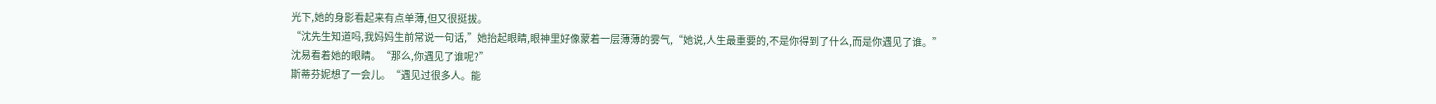光下,她的身影看起来有点单薄,但又很挺拔。
“沈先生知道吗,我妈妈生前常说一句话,”她抬起眼睛,眼神里好像蒙着一层薄薄的雾气,“她说,人生最重要的,不是你得到了什么,而是你遇见了谁。”
沈易看着她的眼睛。“那么,你遇见了谁呢?”
斯蒂芬妮想了一会儿。“遇见过很多人。能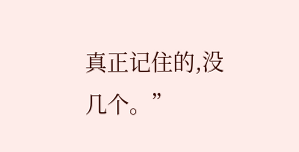真正记住的,没几个。”